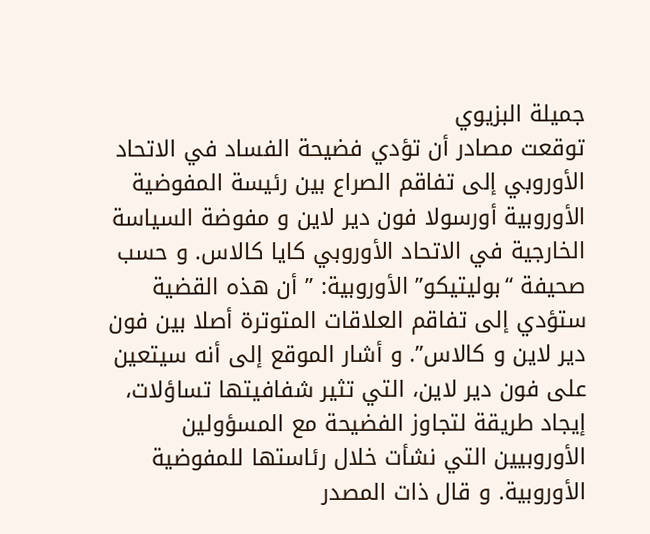جميلة البزيوي
توقعت مصادر أن تؤدي فضيحة الفساد في الاتحاد الأوروبي إلى تفاقم الصراع بين رئيسة المفوضية الأوروبية أورسولا فون دير لاين و مفوضة السياسة الخارجية في الاتحاد الأوروبي كايا كالاس. و حسب صحيفة “بوليتيكو” الأوروبية: ” أن هذه القضية ستؤدي إلى تفاقم العلاقات المتوترة أصلا بين فون دير لاين و كالاس”. و أشار الموقع إلى أنه سيتعين على فون دير لاين، التي تثير شفافيتها تساؤلات، إيجاد طريقة لتجاوز الفضيحة مع المسؤولين الأوروبيين التي نشأت خلال رئاستها للمفوضية الأوروبية. و قال ذات المصدر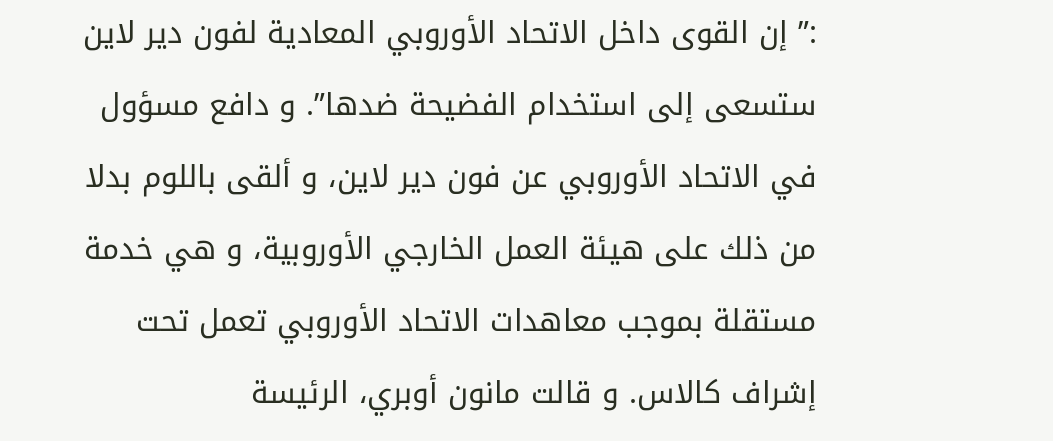:” إن القوى داخل الاتحاد الأوروبي المعادية لفون دير لاين ستسعى إلى استخدام الفضيحة ضدها”. و دافع مسؤول في الاتحاد الأوروبي عن فون دير لاين، و ألقى باللوم بدلا من ذلك على هيئة العمل الخارجي الأوروبية، و هي خدمة مستقلة بموجب معاهدات الاتحاد الأوروبي تعمل تحت إشراف كالاس. و قالت مانون أوبري، الرئيسة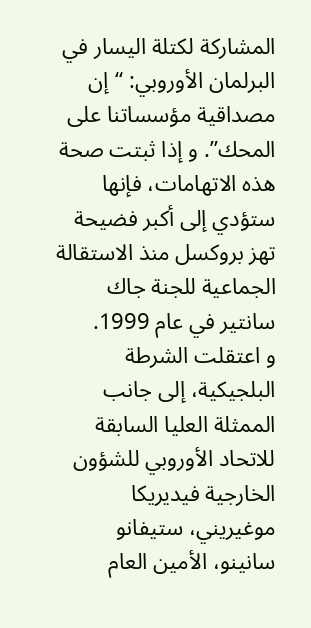المشاركة لكتلة اليسار في البرلمان الأوروبي: “إن مصداقية مؤسساتنا على المحك”. و إذا ثبتت صحة هذه الاتهامات، فإنها ستؤدي إلى أكبر فضيحة تهز بروكسل منذ الاستقالة الجماعية للجنة جاك سانتير في عام 1999.
و اعتقلت الشرطة البلجيكية، إلى جانب الممثلة العليا السابقة للاتحاد الأوروبي للشؤون الخارجية فيديريكا موغيريني، ستيفانو سانينو، الأمين العام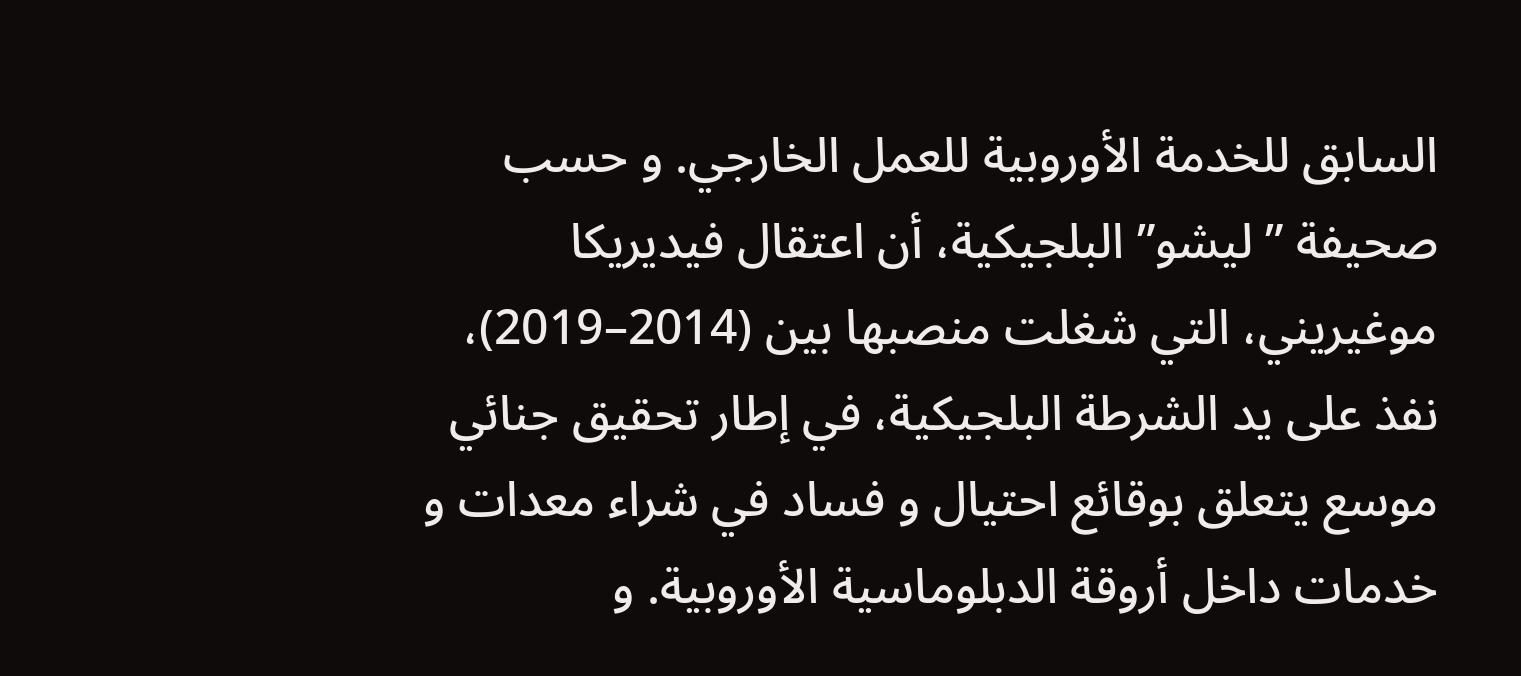السابق للخدمة الأوروبية للعمل الخارجي. و حسب صحيفة ” ليشو” البلجيكية، أن اعتقال فيديريكا موغيريني، التي شغلت منصبها بين (2014–2019)، نفذ على يد الشرطة البلجيكية، في إطار تحقيق جنائي موسع يتعلق بوقائع احتيال و فساد في شراء معدات و خدمات داخل أروقة الدبلوماسية الأوروبية. و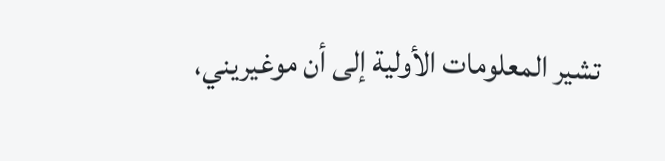تشير المعلومات الأولية إلى أن موغيريني،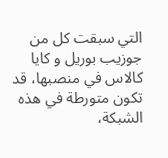التي سبقت كل من جوزيب بوريل و كايا كالاس في منصبها، قد تكون متورطة في هذه الشبكة،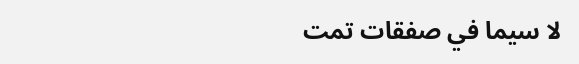لا سيما في صفقات تمت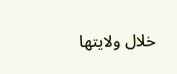خلال ولايتها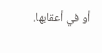أو في أعقابها.